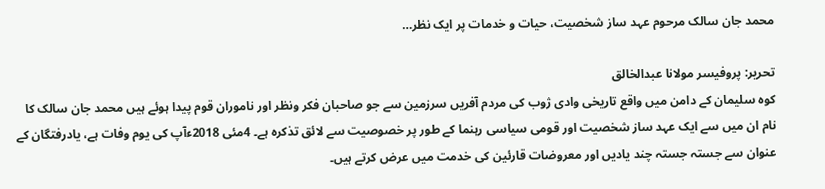محمد جان سالک مرحوم عہد ساز شخصیت، حیات و خدمات پر ایک نظر…

تحریر: پروفیسر مولانا عبدالخالق
کوہ سلیمان کے دامن میں واقع تاریخی وادی ژوب کی مردم آفریں سرزمین سے جو صاحبان فکر ونظر اور ناموران قوم پیدا ہوئے ہیں محمد جان سالک کا نام ان میں سے ایک عہد ساز شخصیت اور قومی سیاسی رہنما کے طور پر خصوصیت سے لائق تذکرہ ہے۔ 4مئی 2018ءآپ کی یوم وفات ہے، یادرفتگان کے عنوان سے جستہ جستہ چند یادیں اور معروضات قارئین کی خدمت میں عرض کرتے ہیں۔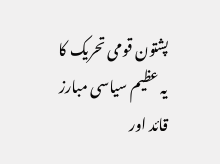پشتون قومی تحریک کا یہ عظیم سیاسی مبارز قائد اور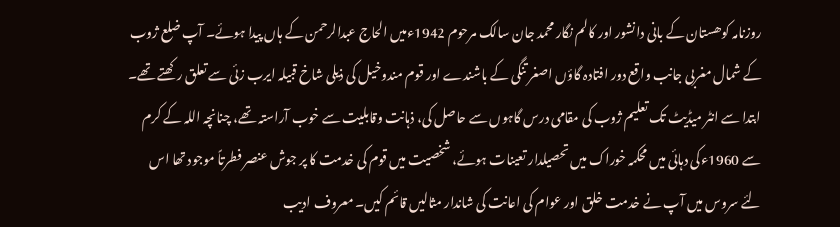روزنامہ کوھستان کے بانی دانشور اور کالم نگار محمد جان سالک مرحوم 1942ءمیں الحاج عبدالرحمن کے ہاں پیدا ہوئے۔ آپ ضلع ژوب کے شمال مغربی جانب واقع دور افتادہ گاؤں اصغر تنگی کے باشندے اور قوم مندوخیل کی ذیلی شاخ قبیلہ ایرب زئی سے تعلق رکھتے تھے۔ ابتدا سے انٹر میڈیٹ تک تعلیم ژوب کی مقامی درس گاہوں سے حاصل کی، ذہانت وقابلیت سے خوب آراستہ تھے، چنانچہ اللہ کے کرم سے 1960ءکی دہائی میں محکمہ خوراک میں تحصیلدار تعینات ہوئے، شخصیت میں قوم کی خدمت کا پر جوش عنصر فطرتاً موجود تھا اس لئے سروس میں آپ نے خدمت خلق اور عوام کی اعانت کی شاندار مثالیں قائم کیں۔ معروف ادیب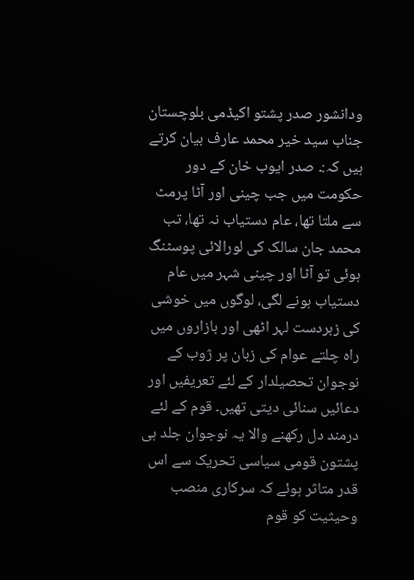ودانشور صدر پشتو اکیڈمی بلوچستان جناب سید خیر محمد عارف بیان کرتے ہیں کہ:۔ صدر ایوب خان کے دور حکومت میں جب چینی اور آٹا پرمٹ سے ملتا تھا، عام دستیاب نہ تھا، تب محمد جان سالک کی لورالائی پوسٹنگ ہوئی تو آٹا اور چینی شہر میں عام دستیاب ہونے لگی، لوگوں میں خوشی کی زبردست لہر اٹھی اور بازاروں میں راہ چلتے عوام کی زبان پر ژوب کے نوجوان تحصیلدار کے لئے تعریفیں اور دعائیں سنائی دیتی تھیں۔ قوم کے لئے درمند دل رکھنے والا یہ نوجوان جلد ہی پشتون قومی سیاسی تحریک سے اس قدر متاثر ہوئے کہ سرکاری منصب وحیثیت کو قوم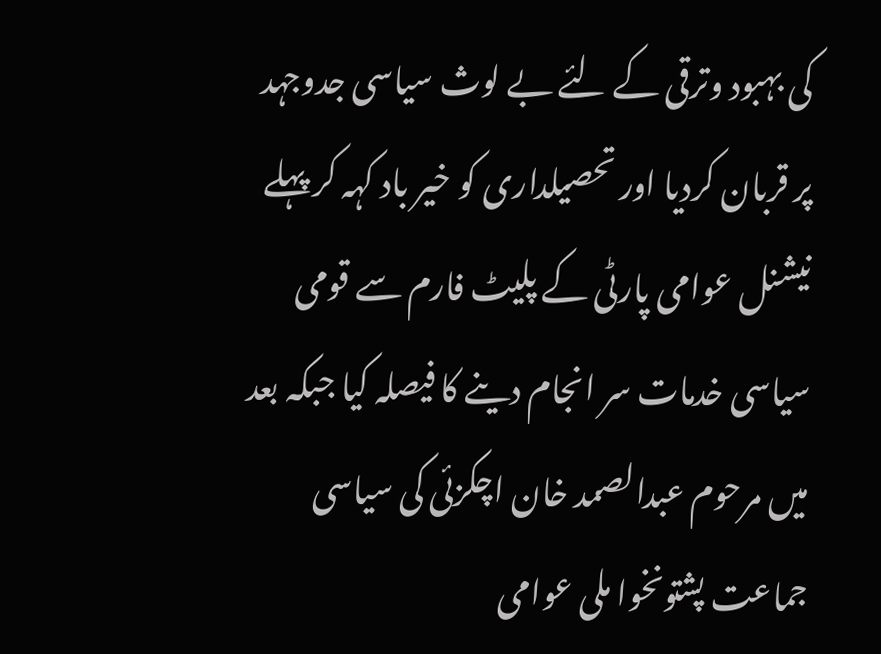کی بہبود وترقی کے لئے بے لوث سیاسی جدوجہد پر قربان کردیا اور تحصیلداری کو خیر باد کہہ کر پہلے نیشنل عوامی پارٹی کے پلیٹ فارم سے قومی سیاسی خدمات سر انجام دینے کا فیصلہ کیا جبکہ بعد میں مرحوم عبدالصمد خان اچکزئی کی سیاسی جماعت پشتونخوا ملی عوامی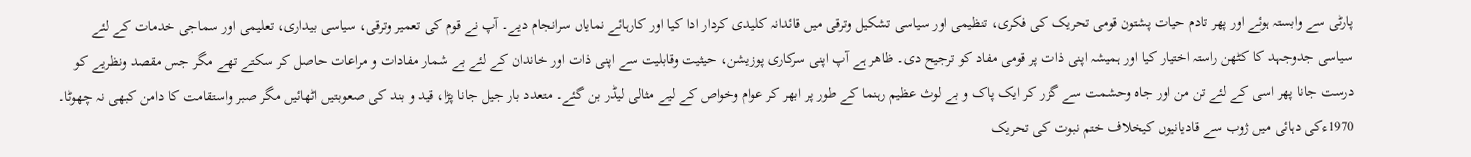پارٹی سے وابستہ ہوئے اور پھر تادم حیات پشتون قومی تحریک کی فکری، تنظیمی اور سیاسی تشکیل وترقی میں قائدانہ کلیدی کردار ادا کیا اور کارہائے نمایاں سرانجام دیے۔ آپ نے قوم کی تعمیر وترقی، سیاسی بیداری، تعلیمی اور سماجی خدمات کے لئے سیاسی جدوجہد کا کٹھن راستہ اختیار کیا اور ہمیشہ اپنی ذات پر قومی مفاد کو ترجیح دی۔ ظاھر ہے آپ اپنی سرکاری پوزیشن، حیثیت وقابلیت سے اپنی ذات اور خاندان کے لئے بے شمار مفادات و مراعات حاصل کر سکتے تھے مگر جس مقصد ونظریے کو درست جانا پھر اسی کے لئے تن من اور جاہ وحشمت سے گزر کر ایک پاک و بے لوث عظیم رہنما کے طور پر ابھر کر عوام وخواص کے لیے مثالی لیڈر بن گئے۔ متعدد بار جیل جانا پڑا، قید و بند کی صعوبتیں اٹھائیں مگر صبر واستقامت کا دامن کبھی نہ چھوٹا۔ 1970ءکی دہائی میں ژوب سے قادیانیوں کیخلاف ختم نبوت کی تحریک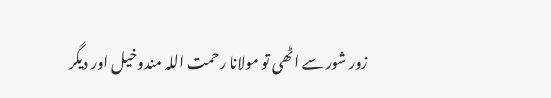زور شور سے اٹھی تو مولانا رحمت اللہ مندوخیل اور دیگر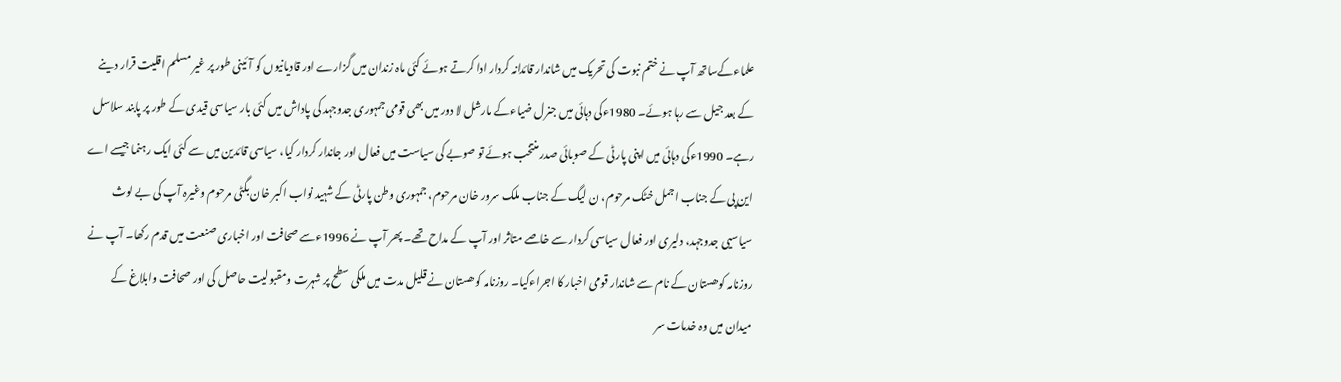علماءکےساتھ آپ نے ختم نبوت کی تحریک میں شاندار قائدانہ کردار ادا کرتے ہوئے کئی ماہ زندان میں گزارے اور قادیانیوں کو آئینی طور پر غیر مسلم اقلیت قرار دینے کے بعد جیل سے رہا ہوئے۔ 1980ءکی دہائی میں جنرل ضیاءکے مارشل لا دور میں بھی قومی جمہوری جدوجہد کی پاداش میں کئی بار سیاسی قیدی کے طور پر پابند سلاسل رہے۔ 1990ءکی دہائی میں اپنی پارٹی کے صوبائی صدر منتخب ہوئے تو صوبے کی سیاست میں فعال اور جاندار کردار کیا، سیاسی قائدین میں سے کئی ایک رہنما جیسے اے این پی کے جناب اجمل خٹک مرحوم، ن لیگ کے جناب ملک سرور خان مرحوم، جمہوری وطن پارٹی کے شہید نواب اکبر خان بگٹی مرحوم وغیرہ آپ کی بے لوث سیاسیی جدوجہد، دلیری اور فعال سیاسی کردار سے خاصے متاثر اور آپ کے مداح تھے۔ پھر آپ نے 1996ءسے صحافت اور اخباری صنعت میں قدم رکھا۔ آپ نے روزنامہ کوھستان کے نام سے شاندار قومی اخبار کا اجراءکیا۔ روزنامہ کوھستان نے قلیل مدت میں ملکی سطح پر شہرت ومقبولیت حاصل کی اور صحافت وابلاغ کے میدان میں وہ خدمات سر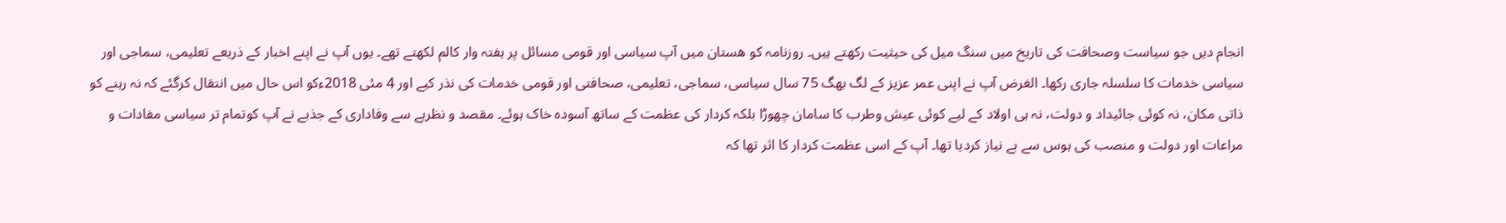انجام دیں جو سیاست وصحافت کی تاریخ میں سنگ میل کی حیثیت رکھتے ہیں۔ روزنامہ کو ھستان میں آپ سیاسی اور قومی مسائل پر ہفتہ وار کالم لکھتے تھے۔ یوں آپ نے اپنے اخبار کے ذریعے تعلیمی، سماجی اور سیاسی خدمات کا سلسلہ جاری رکھا۔ الغرض آپ نے اپنی عمر عزیز کے لگ بھگ 75 سال سیاسی، سماجی، تعلیمی، صحافتی اور قومی خدمات کی نذر کیے اور 4 مئی 2018ءکو اس حال میں انتقال کرگئے کہ نہ رہنے کو ذاتی مکان، نہ کوئی جائیداد و دولت، نہ ہی اولاد کے لیے کوئی عیش وطرب کا سامان چھوڑا بلکہ کردار کی عظمت کے ساتھ آسودہ خاک ہوئے۔ مقصد و نظریے سے وفاداری کے جذبے نے آپ کوتمام تر سیاسی مفادات و مراعات اور دولت و منصب کی ہوس سے بے نیاز کردیا تھا۔ آپ کے اسی عظمت کردار کا اثر تھا کہ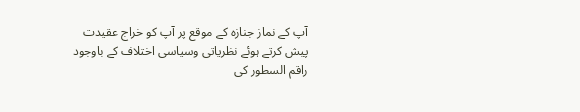آپ کے نماز جنازہ کے موقع پر آپ کو خراج عقیدت پیش کرتے ہوئے نظریاتی وسیاسی اختلاف کے باوجود راقم السطور کی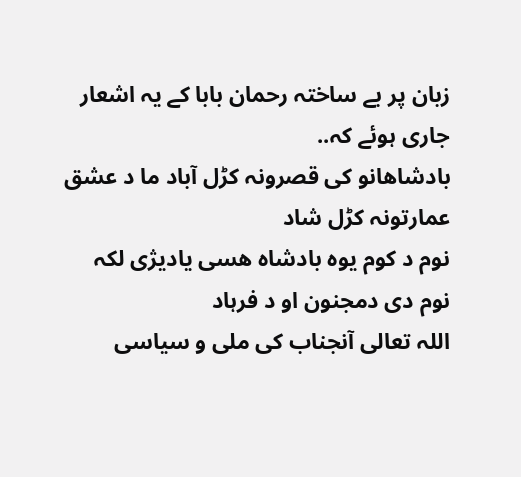زبان پر بے ساختہ رحمان بابا کے یہ اشعار جاری ہوئے کہ..
بادشاھانو کی قصرونہ کڑل آباد ما د عشق عمارتونہ کڑل شاد
نوم د کوم یوہ بادشاہ ھسی یادیژی لکہ نوم دی دمجنون او د فرہاد
اللہ تعالی آنجناب کی ملی و سیاسی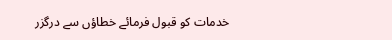خدمات کو قبول فرمائے خطاؤں سے درگزر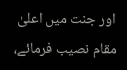اور جنت میں اعلیٰ مقام نصیب فرمائے،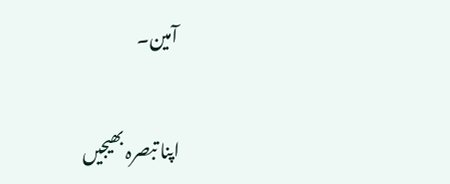آمین۔

اپنا تبصرہ بھیجیں